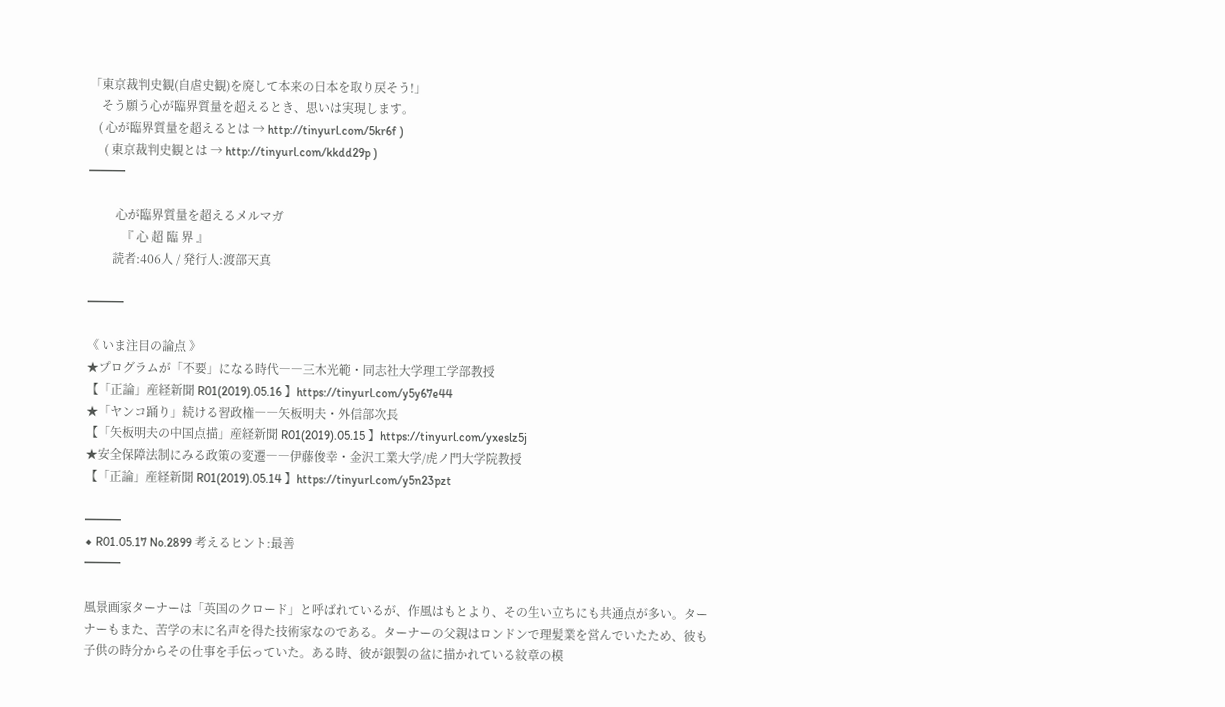「東京裁判史観(自虐史観)を廃して本来の日本を取り戻そう!」
    そう願う心が臨界質量を超えるとき、思いは実現します。
   ( 心が臨界質量を超えるとは → http://tinyurl.com/5kr6f )
     ( 東京裁判史観とは → http://tinyurl.com/kkdd29p )
━━━

         心が臨界質量を超えるメルマガ
           『 心 超 臨 界 』
        読者:406人 / 発行人:渡部天真

━━━

《 いま注目の論点 》
★プログラムが「不要」になる時代――三木光範・同志社大学理工学部教授
【「正論」産経新聞 R01(2019).05.16 】https://tinyurl.com/y5y67e44
★「ヤンコ踊り」続ける習政権――矢板明夫・外信部次長
【「矢板明夫の中国点描」産経新聞 R01(2019).05.15 】https://tinyurl.com/yxeslz5j
★安全保障法制にみる政策の変遷――伊藤俊幸・金沢工業大学/虎ノ門大学院教授
【「正論」産経新聞 R01(2019).05.14 】https://tinyurl.com/y5n23pzt

━━━
◆ R01.05.17 No.2899 考えるヒント:最善
━━━

風景画家ターナーは「英国のクロード」と呼ばれているが、作風はもとより、その生い立ちにも共通点が多い。ターナーもまた、苦学の末に名声を得た技術家なのである。ターナーの父親はロンドンで理髪業を営んでいたため、彼も子供の時分からその仕事を手伝っていた。ある時、彼が銀製の盆に描かれている紋章の模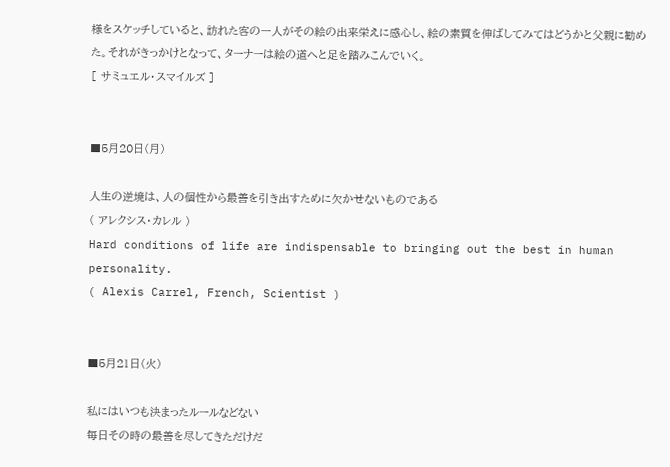様をスケッチしていると、訪れた客の一人がその絵の出来栄えに感心し、絵の素質を伸ばしてみてはどうかと父親に勧めた。それがきっかけとなって、ターナーは絵の道へと足を踏みこんでいく。
[ サミュエル・スマイルズ ]


■5月20日(月)

人生の逆境は、人の個性から最善を引き出すために欠かせないものである
( アレクシス・カレル )
Hard conditions of life are indispensable to bringing out the best in human personality.
( Alexis Carrel, French, Scientist )


■5月21日(火)

私にはいつも決まったルールなどない
毎日その時の最善を尽してきただけだ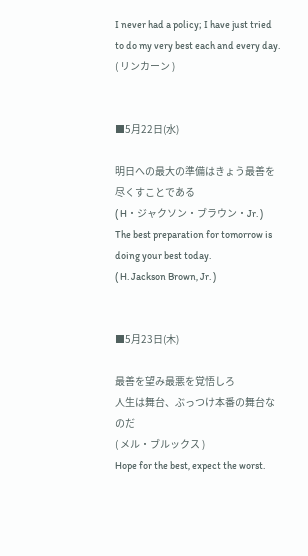I never had a policy; I have just tried to do my very best each and every day.
( リンカーン )


■5月22日(水)

明日への最大の準備はきょう最善を尽くすことである
( H・ジャクソン・ブラウン・Jr. )
The best preparation for tomorrow is doing your best today.
( H. Jackson Brown, Jr. )


■5月23日(木)

最善を望み最悪を覚悟しろ
人生は舞台、ぶっつけ本番の舞台なのだ
( メル・ブルックス )
Hope for the best, expect the worst.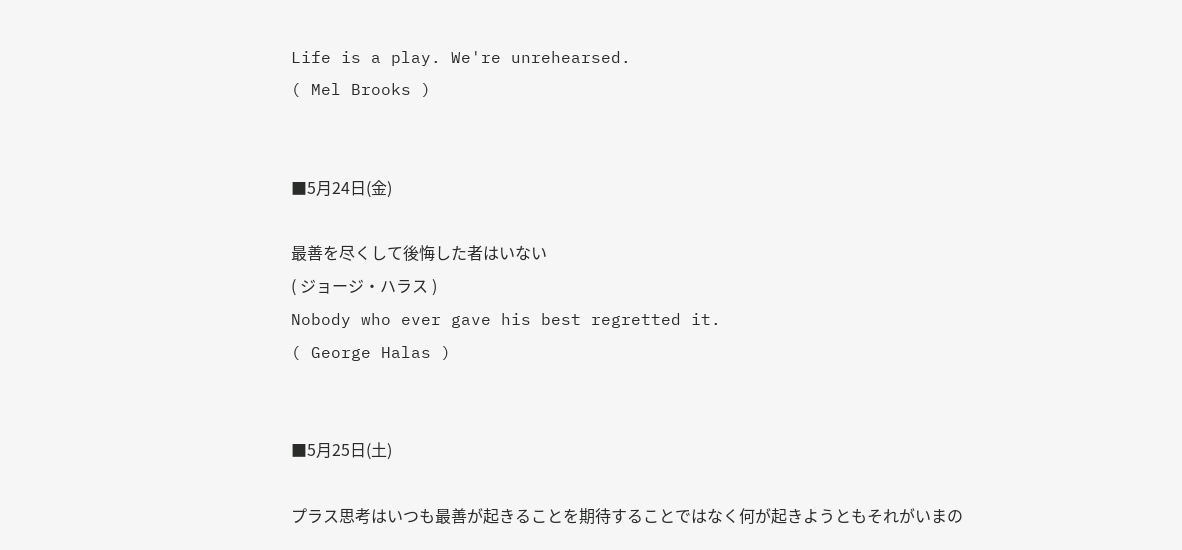Life is a play. We're unrehearsed.
( Mel Brooks )


■5月24日(金)

最善を尽くして後悔した者はいない
( ジョージ・ハラス )
Nobody who ever gave his best regretted it.
( George Halas )


■5月25日(土)

プラス思考はいつも最善が起きることを期待することではなく何が起きようともそれがいまの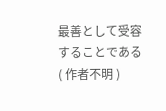最善として受容することである
( 作者不明 )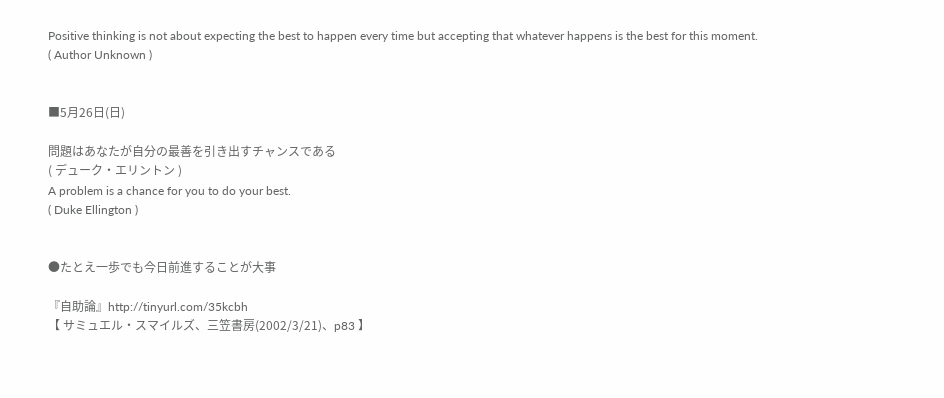Positive thinking is not about expecting the best to happen every time but accepting that whatever happens is the best for this moment.
( Author Unknown )


■5月26日(日)

問題はあなたが自分の最善を引き出すチャンスである
( デューク・エリントン )
A problem is a chance for you to do your best.
( Duke Ellington )


●たとえ一歩でも今日前進することが大事

『自助論』http://tinyurl.com/35kcbh
【 サミュエル・スマイルズ、三笠書房(2002/3/21)、p83 】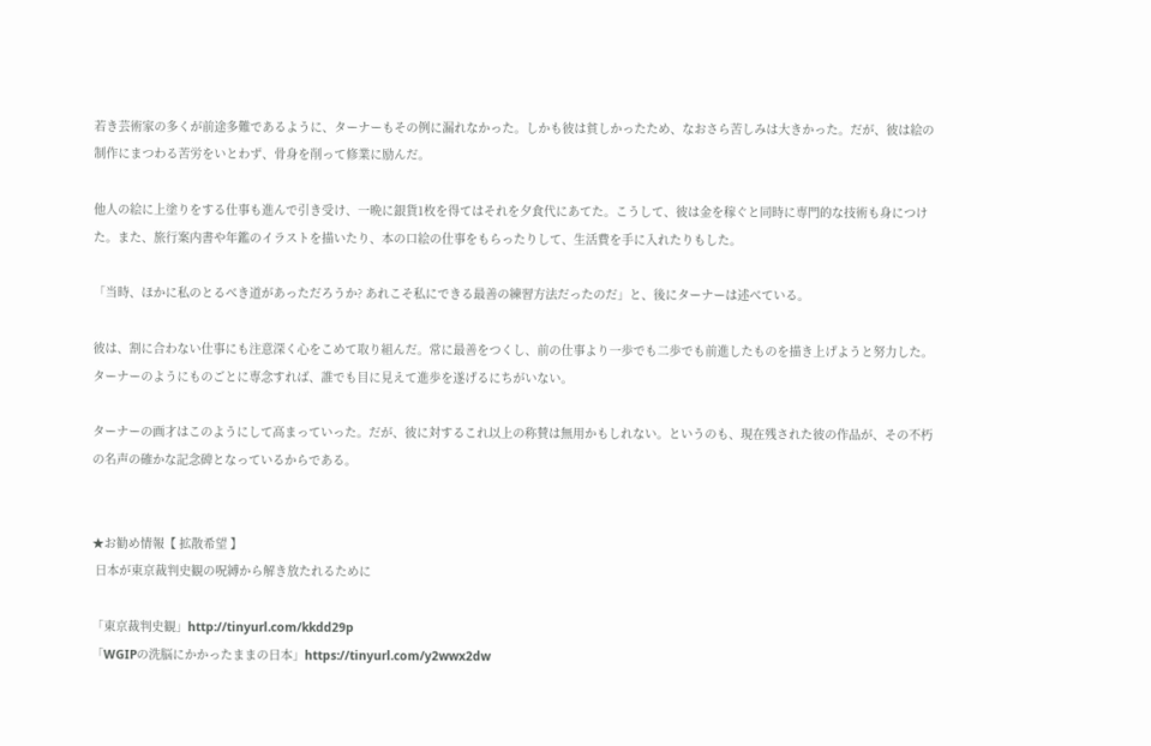若き芸術家の多くが前途多難であるように、ターナーもその例に漏れなかった。しかも彼は貧しかったため、なおさら苦しみは大きかった。だが、彼は絵の制作にまつわる苦労をいとわず、骨身を削って修業に励んだ。

他人の絵に上塗りをする仕事も進んで引き受け、一晩に銀貨1枚を得てはそれを夕食代にあてた。こうして、彼は金を稼ぐと同時に専門的な技術も身につけた。また、旅行案内書や年鑑のイラストを描いたり、本の口絵の仕事をもらったりして、生活費を手に入れたりもした。

「当時、ほかに私のとるべき道があっただろうか? あれこそ私にできる最善の練習方法だったのだ」と、後にターナーは述べている。

彼は、割に合わない仕事にも注意深く心をこめて取り組んだ。常に最善をつくし、前の仕事より一歩でも二歩でも前進したものを描き上げようと努力した。ターナーのようにものごとに専念すれば、誰でも目に見えて進歩を遂げるにちがいない。

ターナーの画才はこのようにして高まっていった。だが、彼に対するこれ以上の称賛は無用かもしれない。というのも、現在残された彼の作品が、その不朽の名声の確かな記念碑となっているからである。


★お勧め情報【 拡散希望 】
 日本が東京裁判史観の呪縛から解き放たれるために

「東京裁判史観」http://tinyurl.com/kkdd29p
「WGIPの洗脳にかかったままの日本」https://tinyurl.com/y2wwx2dw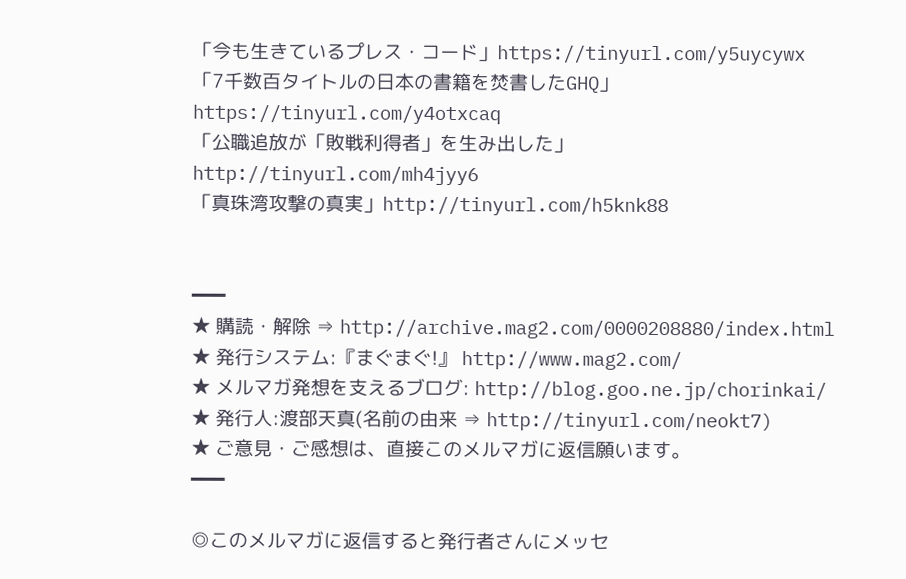「今も生きているプレス・コード」https://tinyurl.com/y5uycywx
「7千数百タイトルの日本の書籍を焚書したGHQ」https://tinyurl.com/y4otxcaq
「公職追放が「敗戦利得者」を生み出した」http://tinyurl.com/mh4jyy6
「真珠湾攻撃の真実」http://tinyurl.com/h5knk88


━━━
★ 購読・解除 ⇒ http://archive.mag2.com/0000208880/index.html
★ 発行システム:『まぐまぐ!』 http://www.mag2.com/
★ メルマガ発想を支えるブログ: http://blog.goo.ne.jp/chorinkai/
★ 発行人:渡部天真(名前の由来 ⇒ http://tinyurl.com/neokt7)
★ ご意見・ご感想は、直接このメルマガに返信願います。
━━━

◎このメルマガに返信すると発行者さんにメッセ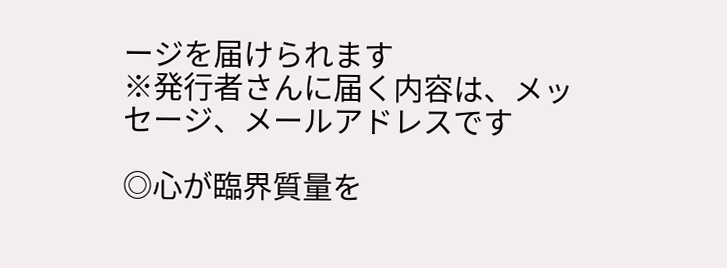ージを届けられます
※発行者さんに届く内容は、メッセージ、メールアドレスです

◎心が臨界質量を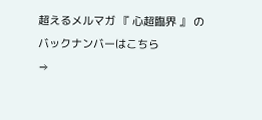超えるメルマガ 『 心超臨界 』 のバックナンバーはこちら
⇒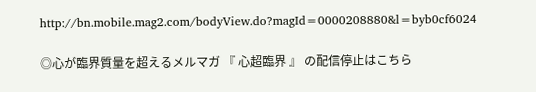http://bn.mobile.mag2.com/bodyView.do?magId=0000208880&l=byb0cf6024

◎心が臨界質量を超えるメルマガ 『 心超臨界 』 の配信停止はこちら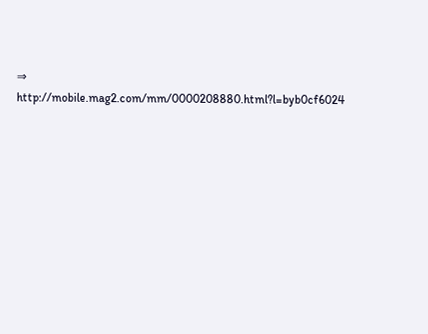⇒ http://mobile.mag2.com/mm/0000208880.html?l=byb0cf6024